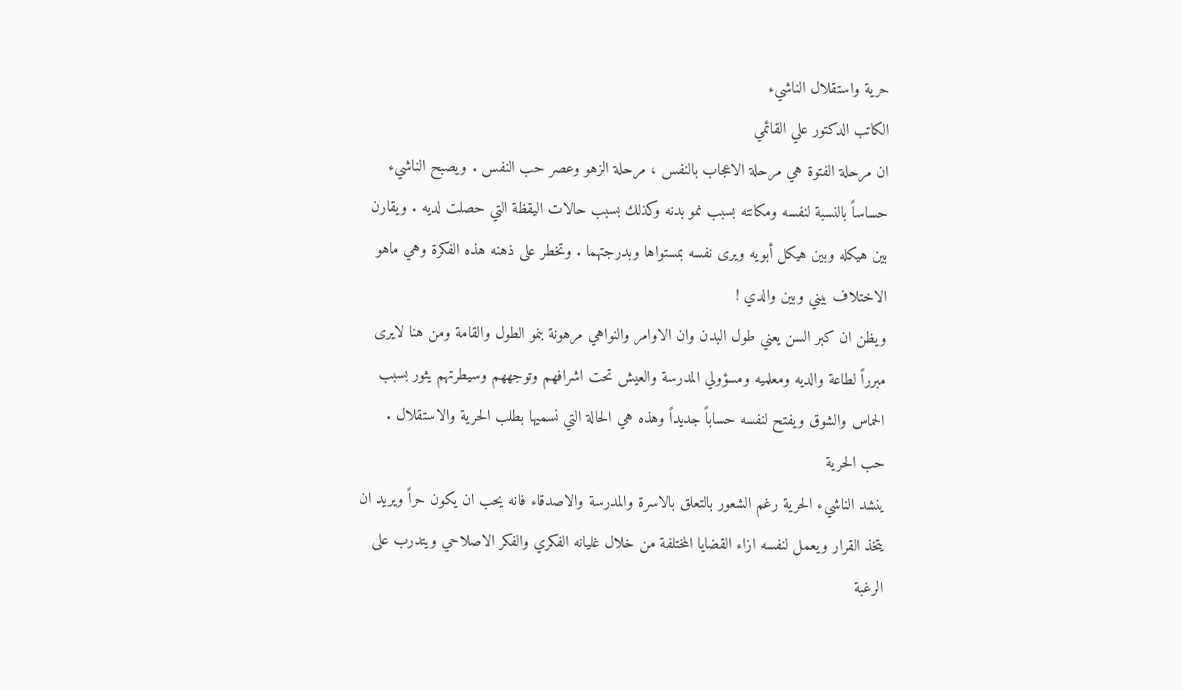حرية واستقلال الناشيء
الكاتب الدكتور علي القائمي
ان مرحلة الفتوة هي مرحلة الاعجاب بالنفس ، مرحلة الزهو وعصر حب النفس . ويصبح الناشيء حساساً بالنسبة لنفسه ومكانته بسبب نمو بدنه وكذلك بسبب حالات اليقظة التي حصلت لديه . ويقارن بين هيكله وبين هيكل أبويه ويرى نفسه بمستواها وبدرجتهما . وتخطر على ذهنه هذه الفكرة وهي ماهو الاختلاف بيني وبين والدي !
ويظن ان كبر السن يعني طول البدن وان الاوامر والنواهي مرهونة بنمو الطول والقامة ومن هنا لايرى مبرراً لطاعة والديه ومعلميه ومسؤولي المدرسة والعيش تحت اشرافهم وتوجههم وسيطرتهم يثور بسبب الحماس والشوق ويفتح لنفسه حساباً جديداً وهذه هي الحالة التي نسميها بطلب الحرية والاستقلال .
حب الحرية
ينشد الناشيء الحرية رغم الشعور بالتعلق بالاسرة والمدرسة والاصدقاء فانه يحب ان يكون حراً ويريد ان يتخذ القرار ويعمل لنفسه ازاء القضايا المختلفة من خلال غليانه الفكري والفكر الاصلاحي ويتدرب على الرغبة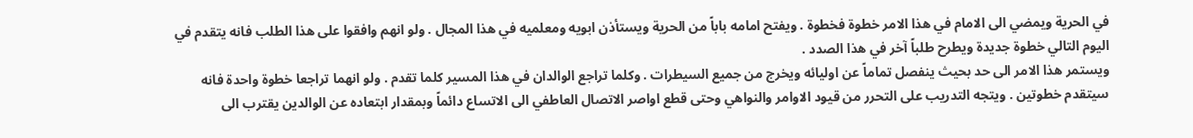في الحرية ويمضي الى الامام في هذا الامر خطوة فخطوة . ويفتح امامه باباً من الحرية ويستأذن ابويه ومعلميه في هذا المجال . ولو انهم وافقوا على هذا الطلب فانه يتقدم في اليوم التالي خطوة جديدة ويطرح طلباً آخر في هذا الصدد .
ويستمر هذا الامر الى حد بحيث ينفصل تماماً عن اوليائه ويخرج من جميع السيطرات . وكلما تراجع الوالدان في هذا المسير كلما تقدم . ولو انهما تراجعا خطوة واحدة فانه سيتقدم خطوتين . ويتجه التدريب على التحرر من قيود الاوامر والنواهي وحتى قطع اواصر الاتصال العاطفي الى الاتساع دائماً وبمقدار ابتعاده عن الوالدين يقترب الى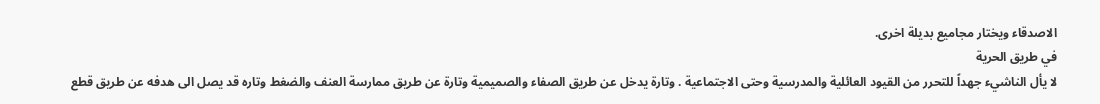الاصدقاء ويختار مجاميع بديلة اخرى.
في طريق الحرية
لا يأل الناشيء جهداً للتحرر من القيود العائلية والمدرسية وحتى الاجتماعية . وتارة يدخل عن طريق الصفاء والصميمية وتارة عن طريق ممارسة العنف والضغط وتاره قد يصل الى هدفه عن طريق قطع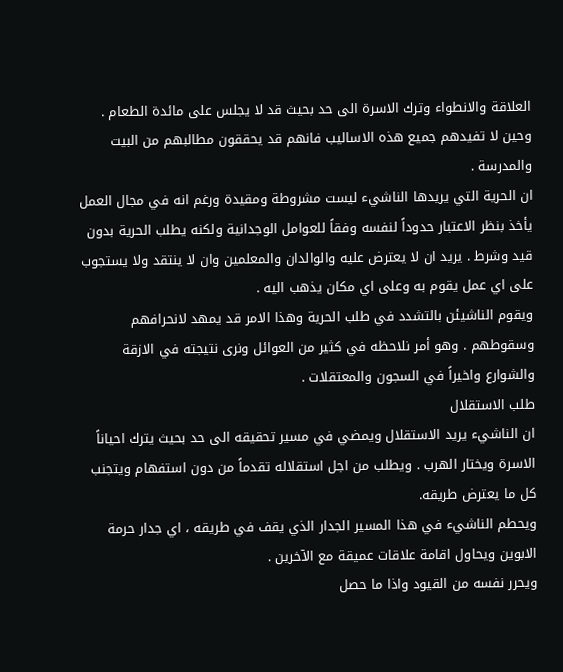العلاقة والانطواء وترك الاسرة الى حد بحيث قد لا يجلس على مائدة الطعام . وحين لا تفيدهم جميع هذه الاساليب فانهم قد يحققون مطالبهم من البيت والمدرسة .
ان الحرية التي يريدها الناشيء ليست مشروطة ومقيدة ورغم انه في مجال العمل يأخذ بنظر الاعتبار حدوداً لنفسه وفقاً للعوامل الوجدانية ولكنه يطلب الحرية بدون قيد وشرط . يريد ان لا يعترض عليه والوالدان والمعلمين وان لا ينتقد ولا يستجوب على اي عمل يقوم به وعلى اي مكان يذهب اليه .
ويقوم الناشيئن بالتشدد في طلب الحرية وهذا الامر قد يمهد لانحرافهم وسقوطهم . وهو أمر نلاحظه في كثير من العوائل ونرى نتيجته في الازقة والشوارع واخيراً في السجون والمعتقلات .
طلب الاستقلال
ان الناشيء يريد الاستقلال ويمضي في مسير تحقيقه الى حد بحيث يترك احياناً الاسرة ويختار الهرب . ويطلب من اجل استقلاله تقدماً من دون استفهام ويتجنب كل ما يعترض طريقه.
ويحطم الناشيء في هذا المسير الجدار الذي يقف في طريقه ، اي جدار حرمة الابوين ويحاول اقامة علاقات عميقة مع الآخرين .
ويحرر نفسه من القيود واذا ما حصل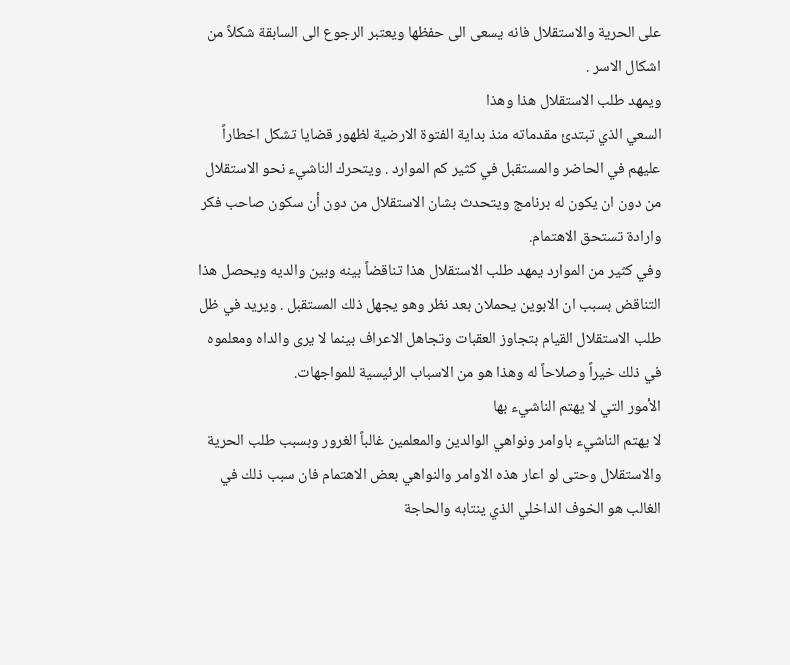على الحرية والاستقلال فانه يسعى الى حفظها ويعتبر الرجوع الى السابقة شكلاً من اشكال الاسر .
ويمهد طلب الاستقلال هذا وهذا
السعي الذي تبتدئ مقدماته منذ بداية الفتوة الارضية لظهور قضايا تشكل اخطاراً عليهم في الحاضر والمستقبل في كثير كم الموارد . ويتحرك الناشيء نحو الاستقلال من دون ان يكون له برنامج ويتحدث بشان الاستقلال من دون أن سكون صاحب فكر وارادة تستحق الاهتمام.
وفي كثير من الموارد يمهد طلب الاستقلال هذا تناقضاً بينه وبين والديه ويحصل هذا التناقض بسبب ان الابوين يحملان بعد نظر وهو يجهل ذلك المستقبل . ويريد في ظل طلب الاستقلال القيام بتجاوز العقبات وتجاهل الاعراف بينما لا يرى والداه ومعلموه في ذلك خيراً وصلاحاً له وهذا هو من الاسباب الرئيسية للمواجهات.
الأمور التي لا يهتم الناشيء بها
لا يهتم الناشيء باوامر ونواهي الوالدين والمعلمين غالباً الغرور وبسبب طلب الحرية والاستقلال وحتى لو اعار هذه الاوامر والنواهي بعض الاهتمام فان سبب ذلك في الغالب هو الخوف الداخلي الذي ينتابه والحاجة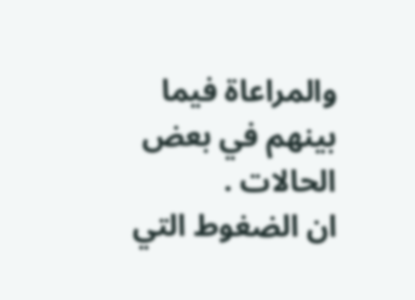والمراعاة فيما بينهم في بعض الحالات .
ان الضغوط التي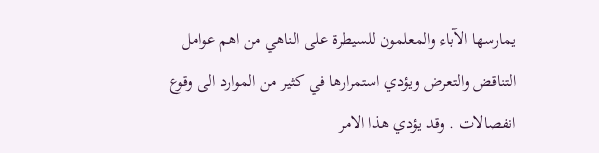يمارسها الآباء والمعلمون للسيطرة على الناهي من اهم عوامل التناقض والتعرض ويؤدي استمرارها في كثير من الموارد الى وقوع انفصالات . وقد يؤدي هذا الامر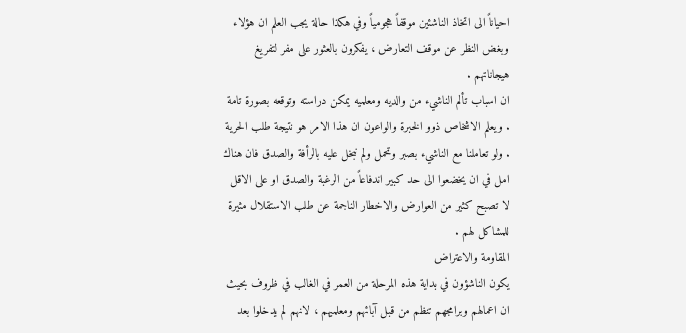احياناً الى اتخاذ الناشئين موقفاً هجومياً وفي هكذا حالة يجب العلم ان هؤلاء وبغض النظر عن موقف التعارض ، يفكرون بالعثور على مفر لتفريغ هيجاناتهم .
ان اسباب تألم الناشيء من والديه ومعلميه يمكن دراسته وتوقعه بصورة تامة . ويعلم الاشخاص ذوو الخبرة والواعون ان هذا الامر هو نتيجة طلب الحرية . ولو تعاملنا مع الناشيء بصبر وتحمل ولم نبخل عليه بالرأفة والصدق فان هناك امل في ان يخضعوا الى حد كبير اندفاعاً من الرغبة والصدق او على الاقل لا تصبح كثير من العوارض والاخطار الناجمة عن طلب الاستقلال مثيرة للمشاكل لهم .
المقاومة والاعتراض
يكون الناشؤون في بداية هذه المرحلة من العمر في الغالب في ظروف بحيث ان اعمالهم وبرامجهم تنظم من قبل آبائهم ومعلميهم ، لانهم لم يدخلوا بعد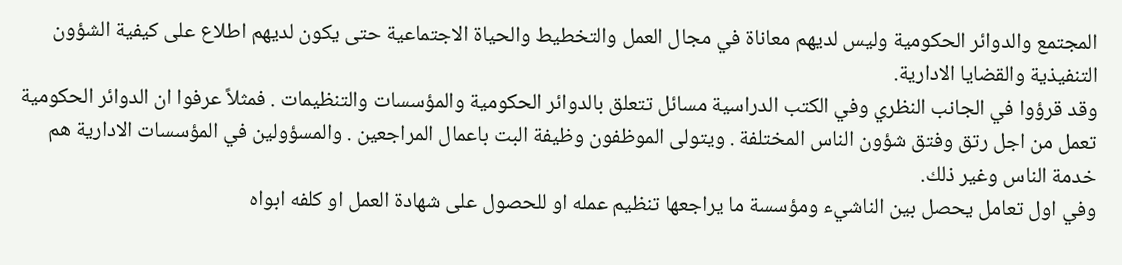المجتمع والدوائر الحكومية وليس لديهم معاناة في مجال العمل والتخطيط والحياة الاجتماعية حتى يكون لديهم اطلاع على كيفية الشؤون التنفيذية والقضايا الادارية.
وقد قرؤوا في الجانب النظري وفي الكتب الدراسية مسائل تتعلق بالدوائر الحكومية والمؤسسات والتنظيمات . فمثلاً عرفوا ان الدوائر الحكومية تعمل من اجل رتق وفتق شؤون الناس المختلفة . ويتولى الموظفون وظيفة البت باعمال المراجعين . والمسؤولين في المؤسسات الادارية هم خدمة الناس وغير ذلك.
وفي اول تعامل يحصل بين الناشيء ومؤسسة ما يراجعها تنظيم عمله او للحصول على شهادة العمل او كلفه ابواه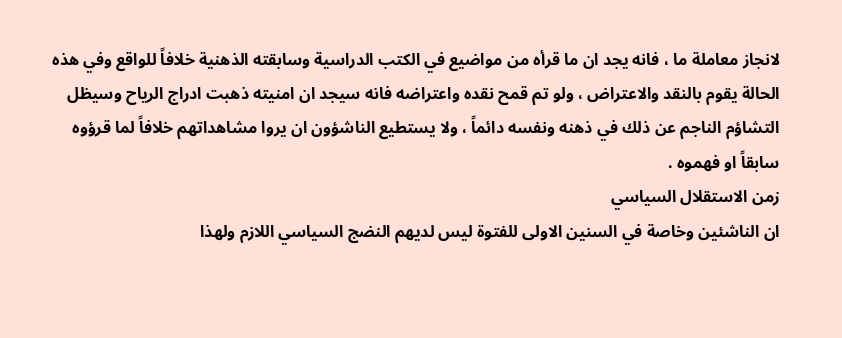لانجاز معاملة ما ، فانه يجد ان ما قرأه من مواضيع في الكتب الدراسية وسابقته الذهنية خلافاً للواقع وفي هذه الحالة يقوم بالنقد والاعتراض ، ولو تم قمح نقده واعتراضه فانه سيجد ان امنيته ذهبت ادراج الرياح وسيظل التشاؤم الناجم عن ذلك في ذهنه ونفسه دائماً ، ولا يستطيع الناشؤون ان يروا مشاهداتهم خلافاً لما قرؤوه سابقاً او فهموه .
زمن الاستقلال السياسي
ان الناشئين وخاصة في السنين الاولى للفتوة ليس لديهم النضج السياسي اللازم ولهذا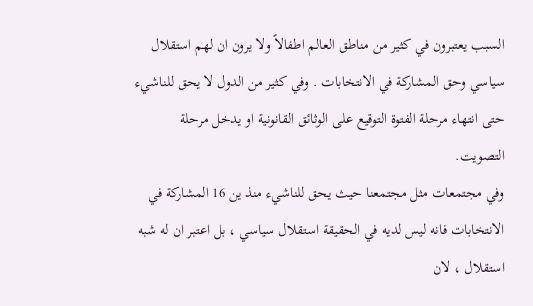السبب يعتبرون في كثير من مناطق العالم اطفالاً ولا يرون ان لهم استقلال سياسي وحق المشاركة في الانتخابات . وفي كثير من الدول لا يحق للناشيء حتى انتهاء مرحلة الفتوة التوقيع على الوثائق القانونية او يدخل مرحلة التصويت.
وفي مجتمعات مثل مجتمعنا حيث يحق للناشيء منذ ين 16 المشاركة في الانتخابات فانه ليس لديه في الحقيقة استقلال سياسي ، بل اعتبر ان له شبه استقلال ، لان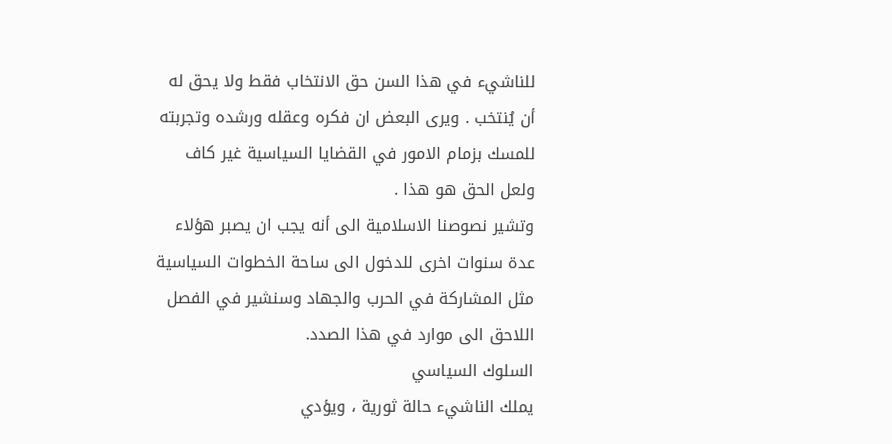للناشيء في هذا السن حق الانتخاب فقط ولا يحق له أن يُنتخب . ويرى البعض ان فكره وعقله ورشده وتجربته للمسك بزمام الامور في القضايا السياسية غير كاف ولعل الحق هو هذا .
وتشير نصوصنا الاسلامية الى أنه يجب ان يصبر هؤلاء عدة سنوات اخرى للدخول الى ساحة الخطوات السياسية مثل المشاركة في الحرب والجهاد وسنشير في الفصل اللاحق الى موارد في هذا الصدد.
السلوك السياسي
يملك الناشيء حالة ثورية ، ويؤدي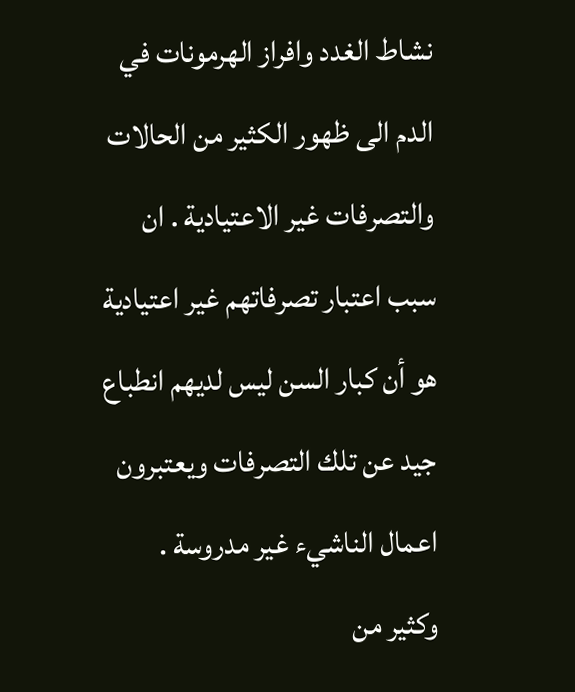نشاط الغدد وافراز الهرمونات في الدم الى ظهور الكثير من الحالات والتصرفات غير الاعتيادية . ان سبب اعتبار تصرفاتهم غير اعتيادية هو أن كبار السن ليس لديهم انطباع جيد عن تلك التصرفات ويعتبرون اعمال الناشيء غير مدروسة .
وكثير من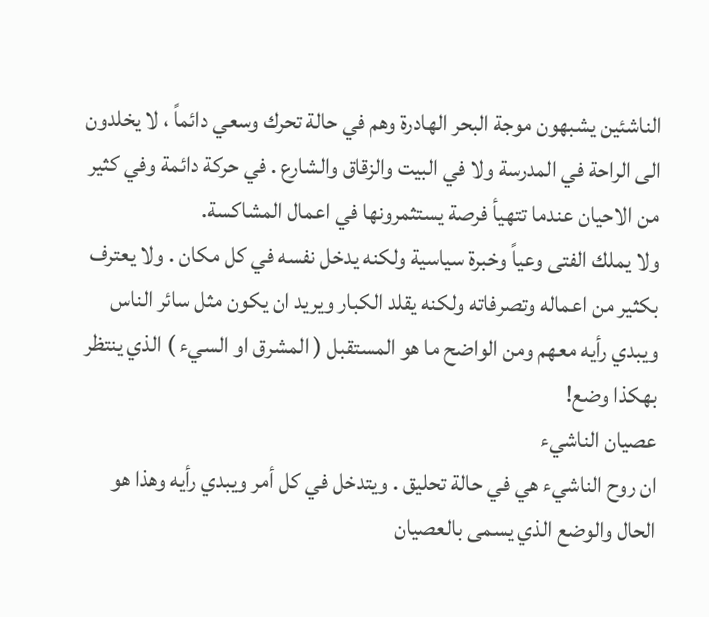الناشئين يشبهون موجة البحر الهادرة وهم في حالة تحرك وسعي دائماً ، لا يخلدون الى الراحة في المدرسة ولا في البيت والزقاق والشارع . في حركة دائمة وفي كثير من الاحيان عندما تتهيأ فرصة يستثمرونها في اعمال المشاكسة.
ولا يملك الفتى وعياً وخبرة سياسية ولكنه يدخل نفسه في كل مكان . ولا يعترف بكثير من اعماله وتصرفاته ولكنه يقلد الكبار ويريد ان يكون مثل سائر الناس ويبدي رأيه معهم ومن الواضح ما هو المستقبل ( المشرق او السيء ) الذي ينتظر بهكذا وضع!
عصيان الناشيء
ان روح الناشيء هي في حالة تحليق . ويتدخل في كل أمر ويبدي رأيه وهذا هو الحال والوضع الذي يسمى بالعصيان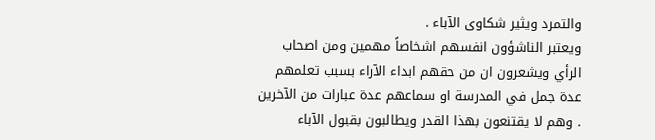والتمرد ويثير شكاوى الآباء .
ويعتبر الناشؤون انفسهم اشخاصاً مهمين ومن اصحاب الرأي ويشعرون ان من حقهم ابداء الآراء بسبب تعلمهم عدة جمل في المدرسة او سماعهم عدة عبارات من الآخرين . وهم لا يقتنعون بهذا القدر ويطالبون بقبول الآباء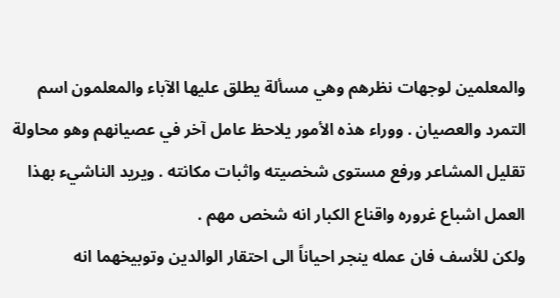والمعلمين لوجهات نظرهم وهي مسألة يطلق عليها الآباء والمعلمون اسم التمرد والعصيان . ووراء هذه الأمور يلاحظ عامل آخر في عصيانهم وهو محاولة تقليل المشاعر ورفع مستوى شخصيته واثبات مكانته . ويريد الناشيء بهذا العمل اشباع غروره واقناع الكبار انه شخص مهم .
ولكن للأسف فان عمله ينجر احياناً الى احتقار الوالدين وتوبيخهما انه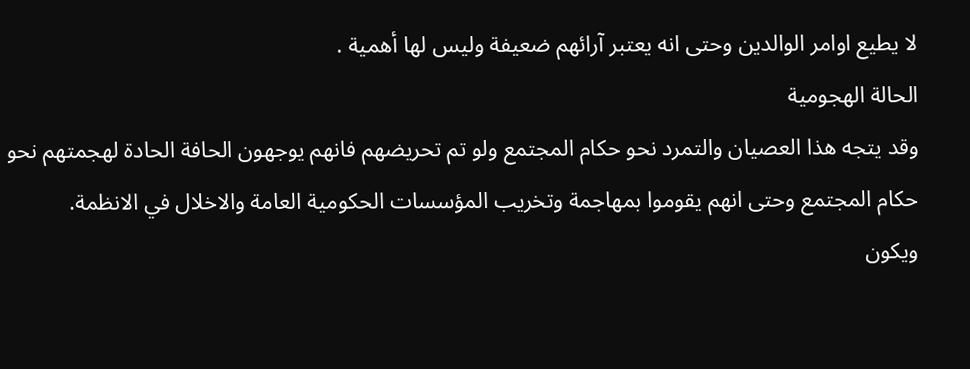لا يطيع اوامر الوالدين وحتى انه يعتبر آرائهم ضعيفة وليس لها أهمية .
الحالة الهجومية
وقد يتجه هذا العصيان والتمرد نحو حكام المجتمع ولو تم تحريضهم فانهم يوجهون الحافة الحادة لهجمتهم نحو حكام المجتمع وحتى انهم يقوموا بمهاجمة وتخريب المؤسسات الحكومية العامة والاخلال في الانظمة.
ويكون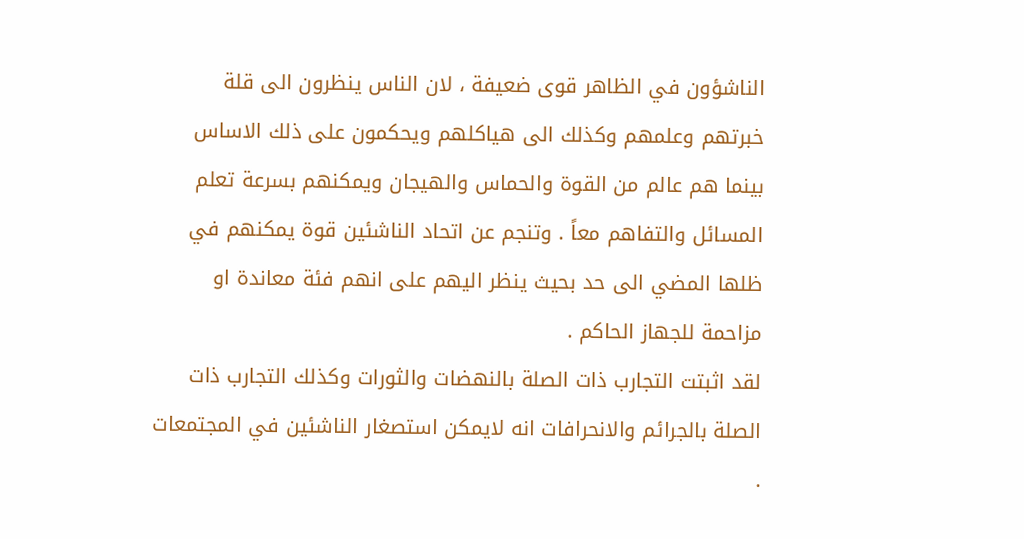الناشؤون في الظاهر قوى ضعيفة ، لان الناس ينظرون الى قلة خبرتهم وعلمهم وكذلك الى هياكلهم ويحكمون على ذلك الاساس بينما هم عالم من القوة والحماس والهيجان ويمكنهم بسرعة تعلم المسائل والتفاهم معاً . وتنجم عن اتحاد الناشئين قوة يمكنهم في ظلها المضي الى حد بحيث ينظر اليهم على انهم فئة معاندة او مزاحمة للجهاز الحاكم .
لقد اثبتت التجارب ذات الصلة بالنهضات والثورات وكذلك التجارب ذات الصلة بالجرائم والانحرافات انه لايمكن استصغار الناشئين في المجتمعات .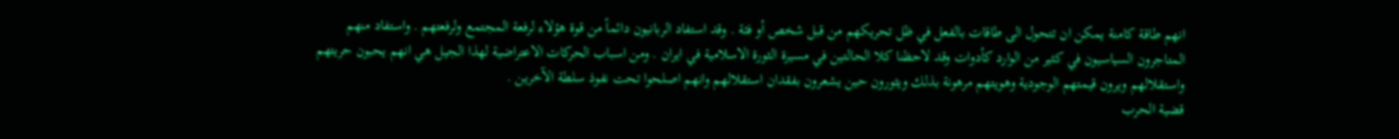انهم طاقة كامنة يمكن ان تتحول الى طاقات بالفعل في ظل تحريكهم من قبل شخص أو فئة . وقد استفاد الربانيون دائماً من قوة هؤلاء لرفعة المجتمع ولرفعتهم . واستفاد منهم المتاجرون السياسيون في كثير من الوارد كأدوات وقد لاحظنا كلا الحالتين في مسيرة الثورة الاسلامية في ايران . ومن اسباب الحركات الاعتراضية لهذا الجيل هي انهم يحبون حريتهم واستقلالهم ويرون قيمتهم الوجودية وهويتهم مرهونة بذلك ويثورون حين يشعرون بفقدان استقلالهم وانهم اصلحوا تحت نفوذ سلطة الآخرين .
قضية الحرب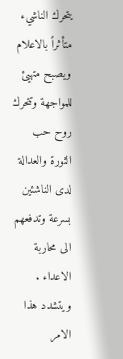يتحرك الناشيء متأثراً بالاعلام ويصبح متهيئ للمواجهة وتتحرك روح حب الثورة والعدالة لدى الناشئين بسرعة وتدفعهم الى محاربة الاعداء .
ويتشدد هذا الامر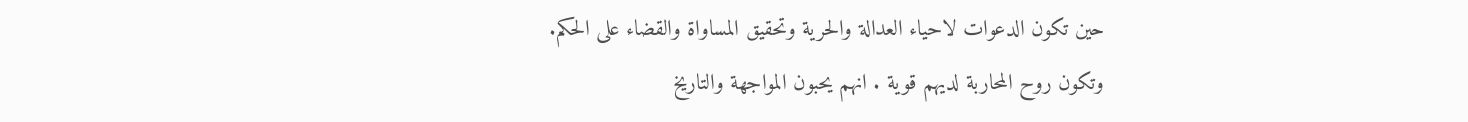حين تكون الدعوات لاحياء العدالة والحرية وتحقيق المساواة والقضاء على الحكم.
وتكون روح المحاربة لديهم قوية . انهم يحبون المواجهة والتاريخ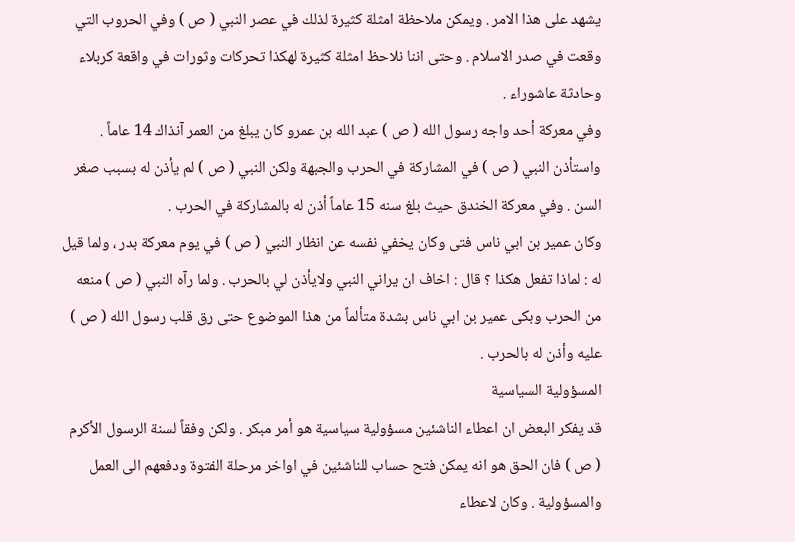يشهد على هذا الامر . ويمكن ملاحظة امثلة كثيرة لذلك في عصر النبي ( ص ) وفي الحروب التي وقعت في صدر الاسلام . وحتى اننا نلاحظ امثلة كثيرة لهكذا تحركات وثورات في واقعة كربلاء وحادثة عاشوراء .
وفي معركة أحد واجه رسول الله ( ص ) عبد الله بن عمرو كان يبلغ من العمر آنذاك 14 عاماً . واستأذن النبي ( ص ) في المشاركة في الحرب والجبهة ولكن النبي ( ص ) لم يأذن له بسبب صغر السن . وفي معركة الخندق حيث بلغ سنه 15 عاماً أذن له بالمشاركة في الحرب .
وكان عمير بن ابي ناس فتى وكان يخفي نفسه عن انظار النبي ( ص ) في يوم معركة بدر ، ولما قيل له : لماذا تفعل هكذا ؟ قال : اخاف ان يراني النبي ولايأذن لي بالحرب . ولما رآه النبي ( ص ) منعه من الحرب وبكى عمير بن ابي ناس بشدة متألماً من هذا الموضوع حتى رق قلب رسول الله ( ص ) عليه وأذن له بالحرب .
المسؤولية السياسية
قد يفكر البعض ان اعطاء الناشئين مسؤولية سياسية هو أمر مبكر . ولكن وفقاً لسنة الرسول الأكرم ( ص ) فان الحق هو انه يمكن فتح حساب للناشئين في اواخر مرحلة الفتوة ودفعهم الى العمل والمسؤولية . وكان لاعطاء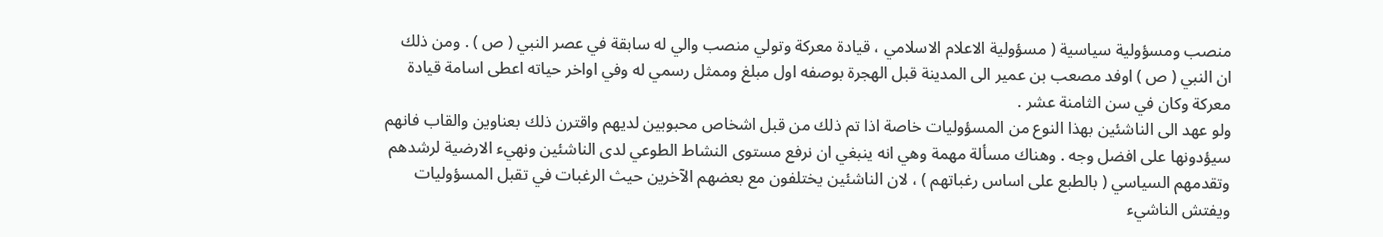منصب ومسؤولية سياسية ( مسؤولية الاعلام الاسلامي ، قيادة معركة وتولي منصب والي له سابقة في عصر النبي ( ص ) . ومن ذلك ان النبي ( ص ) اوفد مصعب بن عمير الى المدينة قبل الهجرة بوصفه اول مبلغ وممثل رسمي له وفي اواخر حياته اعطى اسامة قيادة معركة وكان في سن الثامنة عشر .
ولو عهد الى الناشئين بهذا النوع من المسؤوليات خاصة اذا تم ذلك من قبل اشخاص محبوبين لديهم واقترن ذلك بعناوين والقاب فانهم سيؤدونها على افضل وجه . وهناك مسألة مهمة وهي انه ينبغي ان نرفع مستوى النشاط الطوعي لدى الناشئين ونهيء الارضية لرشدهم وتقدمهم السياسي ( بالطبع على اساس رغباتهم ) ، لان الناشئين يختلفون مع بعضهم الآخرين حيث الرغبات في تقبل المسؤوليات ويفتش الناشيء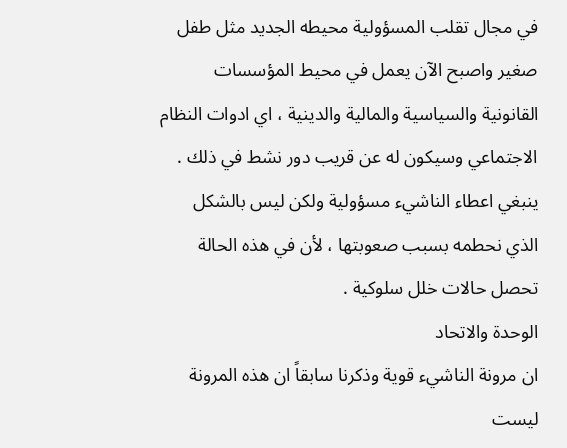في مجال تقلب المسؤولية محيطه الجديد مثل طفل صغير واصبح الآن يعمل في محيط المؤسسات القانونية والسياسية والمالية والدينية ، اي ادوات النظام الاجتماعي وسيكون له عن قريب دور نشط في ذلك . ينبغي اعطاء الناشيء مسؤولية ولكن ليس بالشكل الذي نحطمه بسبب صعوبتها ، لأن في هذه الحالة تحصل حالات خلل سلوكية .
الوحدة والاتحاد
ان مرونة الناشيء قوية وذكرنا سابقاً ان هذه المرونة ليست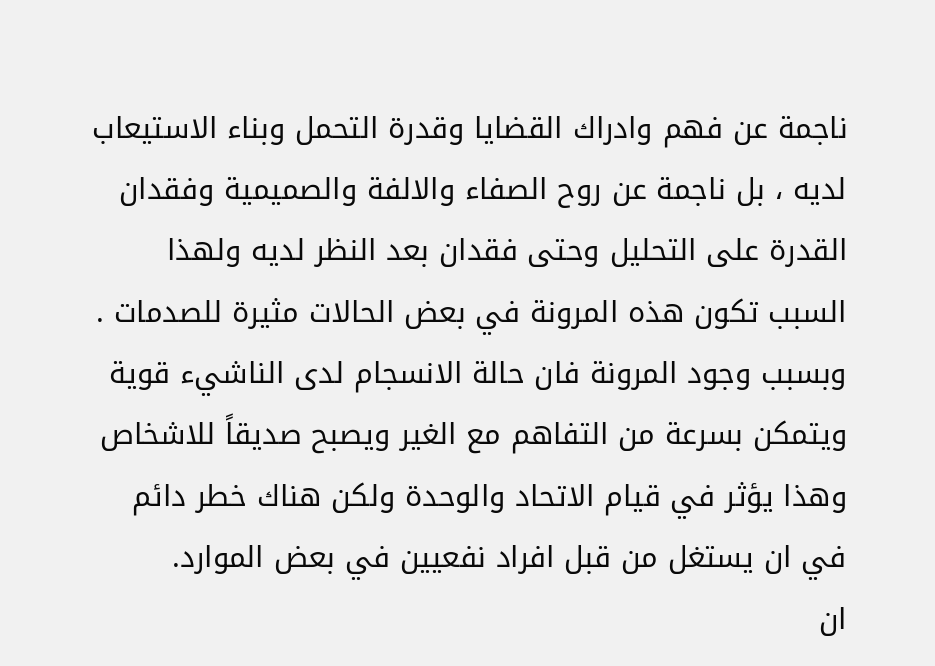ناجمة عن فهم وادراك القضايا وقدرة التحمل وبناء الاستيعاب لديه ، بل ناجمة عن روح الصفاء والالفة والصميمية وفقدان القدرة على التحليل وحتى فقدان بعد النظر لديه ولهذا السبب تكون هذه المرونة في بعض الحالات مثيرة للصدمات .
وبسبب وجود المرونة فان حالة الانسجام لدى الناشيء قوية ويتمكن بسرعة من التفاهم مع الغير ويصبح صديقاً للاشخاص وهذا يؤثر في قيام الاتحاد والوحدة ولكن هناك خطر دائم في ان يستغل من قبل افراد نفعيين في بعض الموارد.
ان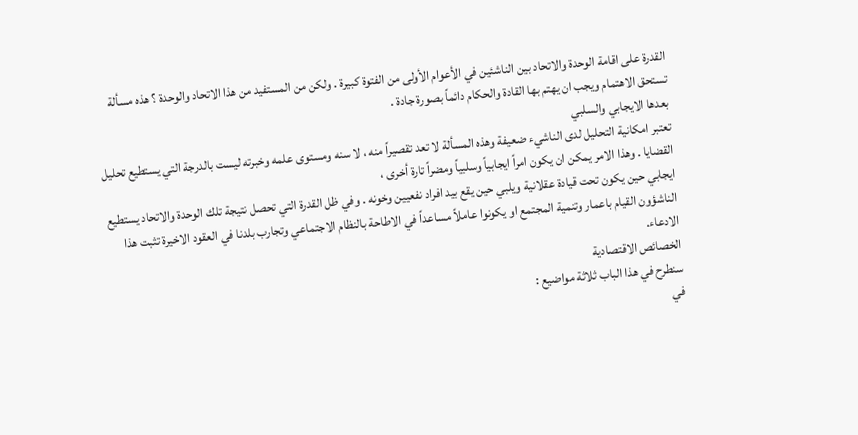القدرة على اقامة الوحدة والاتحاد بين الناشئين في الأعوام الأولى من الفتوة كبيرة . ولكن من المستفيد من هذا الاتحاد والوحدة ؟ هذه مسألة تستحق الاهتمام ويجب ان يهتم بها القادة والحكام دائماً بصورة جادة .
بعدها الايجابي والسلبي
تعتبر امكانية التحليل لدى الناشيء ضعيفة وهذه المسألة لا تعد تقصيراً منه ، لا سنه ومستوى علمه وخبرته ليست بالدرجة التي يستطيع تحليل القضايا . وهذا الامر يمكن ان يكون امراً ايجابياً وسلبياً ومضراً تارة أخرى ،
ايجابي حين يكون تحت قيادة عقلانية ويلبي حين يقع بيد افراد نفعيين وخونه . وفي ظل القدرة التي تحصل نتيجة تلك الوحدة والاتحاد يستطيع الناشؤون القيام باعمار وتنمية المجتمع او يكونوا عاملاً مساعداً في الاطاحة بالنظام الاجتماعي وتجارب بلدنا في العقود الاخيرة تثبت هذا الادعاء.
الخصائص الاقتصادية
سنطرح في هذا الباب ثلاثة مواضيع :
في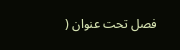فصل تحت عنوان (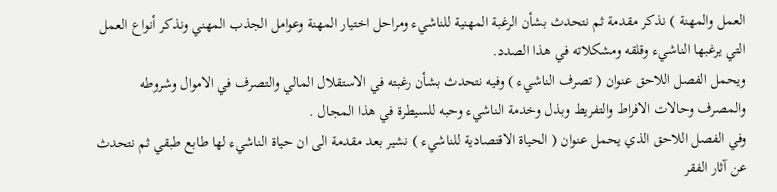العمل والمهنة ) نذكر مقدمة ثم نتحدث بشأن الرغبة المهنية للناشيء ومراحل اختيار المهنة وعوامل الجذب المهني ونذكر أنواع العمل التي يرغبها الناشيء وقلقه ومشكلاته في هذا الصدد.
ويحمل الفصل اللاحق عنوان ( تصرف الناشيء ) وفيه نتحدث بشأن رغبته في الاستقلال المالي والتصرف في الاموال وشروطه والمصرف وحالات الافراط والتفريط وبذل وخدمة الناشيء وحبه للسيطرة في هذا المجال .
وفي الفصل اللاحق الذي يحمل عنوان ( الحياة الاقتصادية للناشيء ) نشير بعد مقدمة الى ان حياة الناشيء لها طابع طبقي ثم نتحدث عن آثار الفقر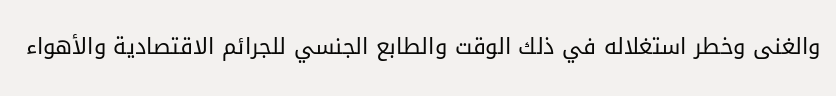والغنى وخطر استغلاله في ذلك الوقت والطابع الجنسي للجرائم الاقتصادية والأهواء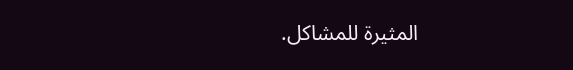المثيرة للمشاكل.